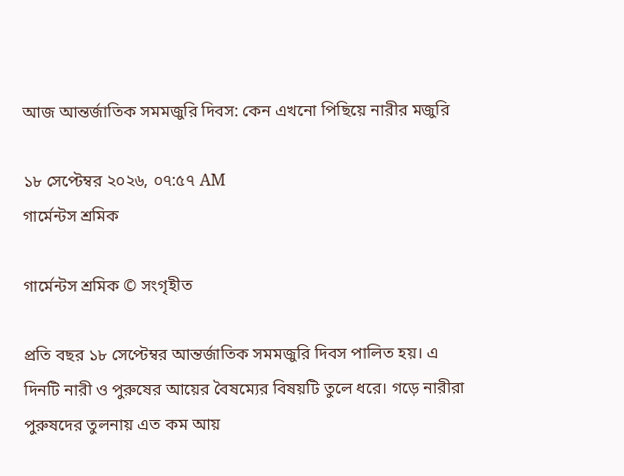আজ আন্তর্জাতিক সমমজুরি দিবস: কেন এখনো পিছিয়ে নারীর মজুরি

১৮ সেপ্টেম্বর ২০২৬, ০৭:৫৭ AM
গার্মেন্টস শ্রমিক

গার্মেন্টস শ্রমিক © সংগৃহীত

প্রতি বছর ১৮ সেপ্টেম্বর আন্তর্জাতিক সমমজুরি দিবস পালিত হয়। এ দিনটি নারী ও পুরুষের আয়ের বৈষম্যের বিষয়টি তুলে ধরে। গড়ে নারীরা পুরুষদের তুলনায় এত কম আয়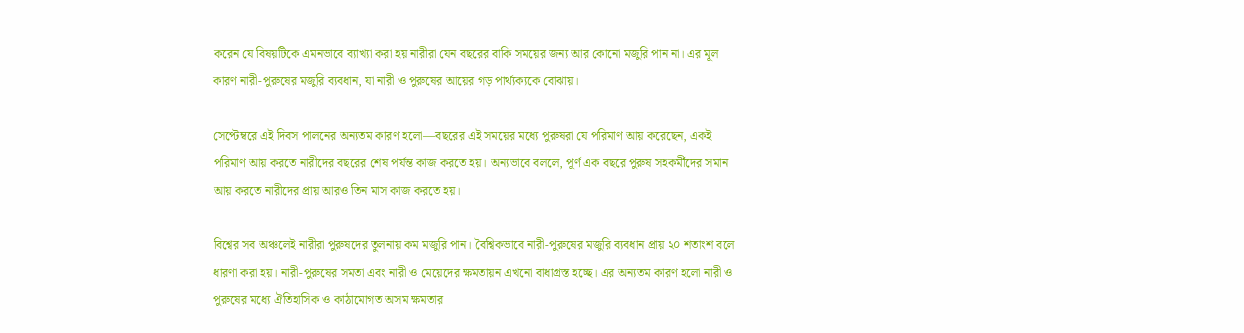করেন যে বিষয়টিকে এমনভাবে ব্যাখ্যা করা হয় নারীরা যেন বছরের বাকি সময়ের জন্য আর কোনো মজুরি পান না। এর মূল কারণ নারী-পুরুষের মজুরি ব্যবধান, যা নারী ও পুরুষের আয়ের গড় পার্থ্যক্যকে বোঝায়।

সেপ্টেম্বরে এই দিবস পালনের অন্যতম কারণ হলো—বছরের এই সময়ের মধ্যে পুরুষরা যে পরিমাণ আয় করেছেন, একই পরিমাণ আয় করতে নারীদের বছরের শেষ পর্যন্ত কাজ করতে হয়। অন্যভাবে বললে, পূর্ণ এক বছরে পুরুষ সহকর্মীদের সমান আয় করতে নারীদের প্রায় আরও তিন মাস কাজ করতে হয়।

বিশ্বের সব অঞ্চলেই নারীরা পুরুষদের তুলনায় কম মজুরি পান। বৈশ্বিকভাবে নারী-পুরুষের মজুরি ব্যবধান প্রায় ২০ শতাংশ বলে ধারণা করা হয়। নারী-পুরুষের সমতা এবং নারী ও মেয়েদের ক্ষমতায়ন এখনো বাধাগ্রস্ত হচ্ছে। এর অন্যতম কারণ হলো নারী ও পুরুষের মধ্যে ঐতিহাসিক ও কাঠামোগত অসম ক্ষমতার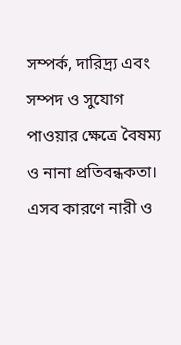সম্পর্ক, দারিদ্র্য এবং সম্পদ ও সুযোগ পাওয়ার ক্ষেত্রে বৈষম্য ও নানা প্রতিবন্ধকতা। এসব কারণে নারী ও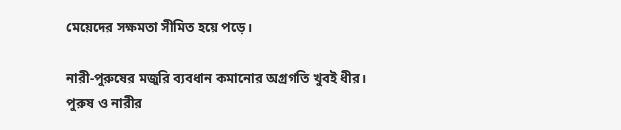মেয়েদের সক্ষমতা সীমিত হয়ে পড়ে।

নারী-পুরুষের মজুরি ব্যবধান কমানোর অগ্রগতি খুবই ধীর। পুরুষ ও নারীর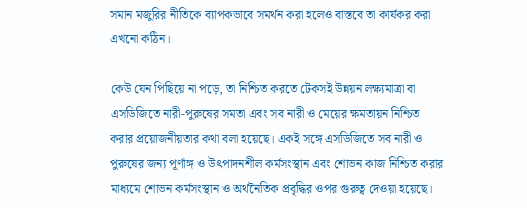সমান মজুরির নীতিকে ব্যাপকভাবে সমর্থন করা হলেও বাস্তবে তা কার্যকর করা এখনো কঠিন।

কেউ যেন পিছিয়ে না পড়ে, তা নিশ্চিত করতে টেকসই উন্নয়ন লক্ষ্যমাত্রা বা এসডিজিতে নারী-পুরুষের সমতা এবং সব নারী ও মেয়ের ক্ষমতায়ন নিশ্চিত করার প্রয়োজনীয়তার কথা বলা হয়েছে। একই সঙ্গে এসডিজিতে সব নারী ও পুরুষের জন্য পূর্ণাঙ্গ ও উৎপাদনশীল কর্মসংস্থান এবং শোভন কাজ নিশ্চিত করার মাধ্যমে শোভন কর্মসংস্থান ও অর্থনৈতিক প্রবৃদ্ধির ওপর গুরুত্ব দেওয়া হয়েছে।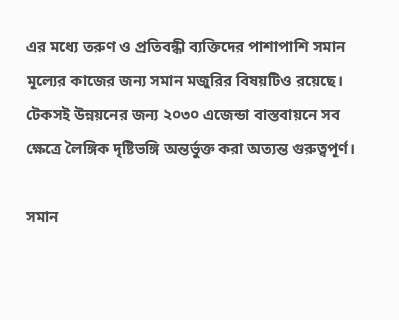এর মধ্যে তরুণ ও প্রতিবন্ধী ব্যক্তিদের পাশাপাশি সমান মূল্যের কাজের জন্য সমান মজুরির বিষয়টিও রয়েছে। টেকসই উন্নয়নের জন্য ২০৩০ এজেন্ডা বাস্তবায়নে সব ক্ষেত্রে লৈঙ্গিক দৃষ্টিভঙ্গি অন্তর্ভুক্ত করা অত্যন্ত গুরুত্বপূর্ণ।

সমান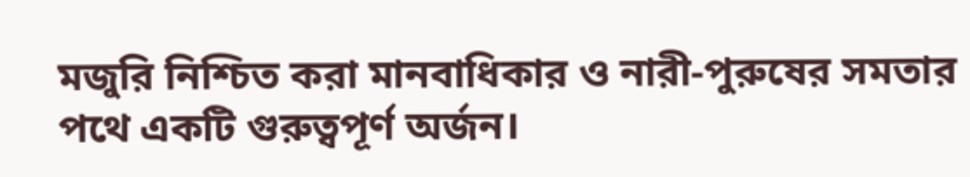মজুরি নিশ্চিত করা মানবাধিকার ও নারী-পুরুষের সমতার পথে একটি গুরুত্বপূর্ণ অর্জন।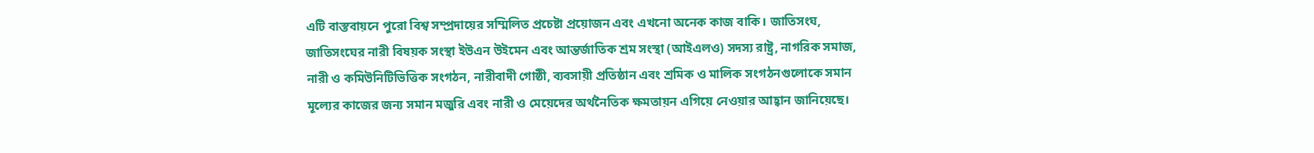এটি বাস্তবায়নে পুরো বিশ্ব সম্প্রদায়ের সম্মিলিত প্রচেষ্টা প্রয়োজন এবং এখনো অনেক কাজ বাকি। জাতিসংঘ, জাতিসংঘের নারী বিষয়ক সংস্থা ইউএন উইমেন এবং আন্তর্জাতিক শ্রম সংস্থা (আইএলও) সদস্য রাষ্ট্র, নাগরিক সমাজ, নারী ও কমিউনিটিভিত্তিক সংগঠন, নারীবাদী গোষ্ঠী, ব্যবসায়ী প্রতিষ্ঠান এবং শ্রমিক ও মালিক সংগঠনগুলোকে সমান মূল্যের কাজের জন্য সমান মজুরি এবং নারী ও মেয়েদের অর্থনৈতিক ক্ষমতায়ন এগিয়ে নেওয়ার আহ্বান জানিয়েছে।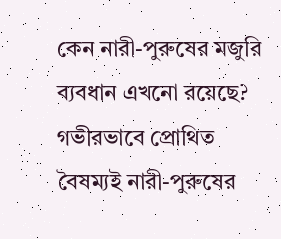কেন নারী-পুরুষের মজুরি ব্যবধান এখনো রয়েছে?
গভীরভাবে প্রোথিত বৈষম্যই নারী-পুরুষের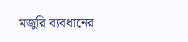মজুরি ব্যবধানের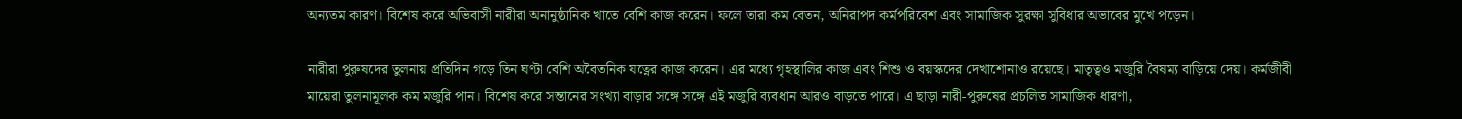অন্যতম কারণ। বিশেষ করে অভিবাসী নারীরা অনানুষ্ঠানিক খাতে বেশি কাজ করেন। ফলে তারা কম বেতন, অনিরাপদ কর্মপরিবেশ এবং সামাজিক সুরক্ষা সুবিধার অভাবের মুখে পড়েন।

নারীরা পুরুষদের তুলনায় প্রতিদিন গড়ে তিন ঘণ্টা বেশি অবৈতনিক যত্নের কাজ করেন। এর মধ্যে গৃহস্থালির কাজ এবং শিশু ও বয়স্কদের দেখাশোনাও রয়েছে। মাতৃত্বও মজুরি বৈষম্য বাড়িয়ে দেয়। কর্মজীবী মায়েরা তুলনামূলক কম মজুরি পান। বিশেষ করে সন্তানের সংখ্যা বাড়ার সঙ্গে সঙ্গে এই মজুরি ব্যবধান আরও বাড়তে পারে। এ ছাড়া নারী-পুরুষের প্রচলিত সামাজিক ধারণা,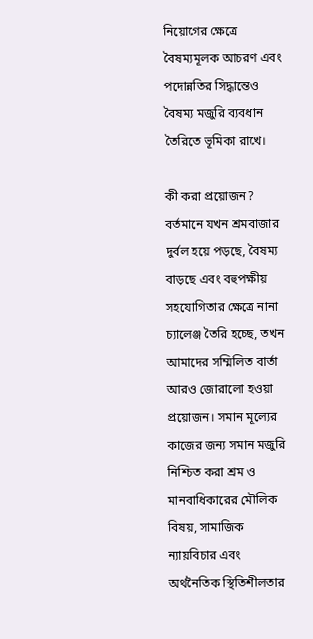নিয়োগের ক্ষেত্রে বৈষম্যমূলক আচরণ এবং পদোন্নতির সিদ্ধান্তেও বৈষম্য মজুরি ব্যবধান তৈরিতে ভূমিকা রাখে।

কী করা প্রয়োজন?
বর্তমানে যখন শ্রমবাজার দুর্বল হয়ে পড়ছে, বৈষম্য বাড়ছে এবং বহুপক্ষীয় সহযোগিতার ক্ষেত্রে নানা চ্যালেঞ্জ তৈরি হচ্ছে, তখন আমাদের সম্মিলিত বার্তা আরও জোরালো হওয়া প্রয়োজন। সমান মূল্যের কাজের জন্য সমান মজুরি নিশ্চিত করা শ্রম ও মানবাধিকারের মৌলিক বিষয়, সামাজিক ন্যায়বিচার এবং অর্থনৈতিক স্থিতিশীলতার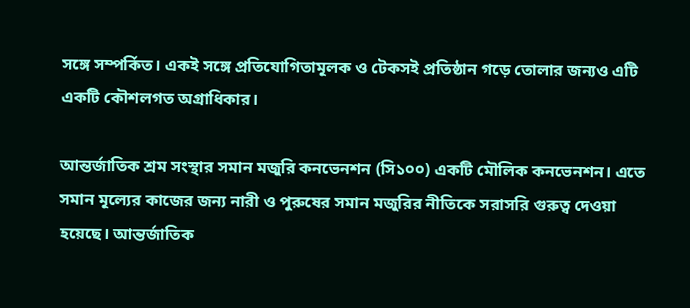সঙ্গে সম্পর্কিত। একই সঙ্গে প্রতিযোগিতামূলক ও টেকসই প্রতিষ্ঠান গড়ে তোলার জন্যও এটি একটি কৌশলগত অগ্রাধিকার।

আন্তর্জাতিক শ্রম সংস্থার সমান মজুরি কনভেনশন (সি১০০) একটি মৌলিক কনভেনশন। এতে সমান মূল্যের কাজের জন্য নারী ও পুরুষের সমান মজুরির নীতিকে সরাসরি গুরুত্ব দেওয়া হয়েছে। আন্তর্জাতিক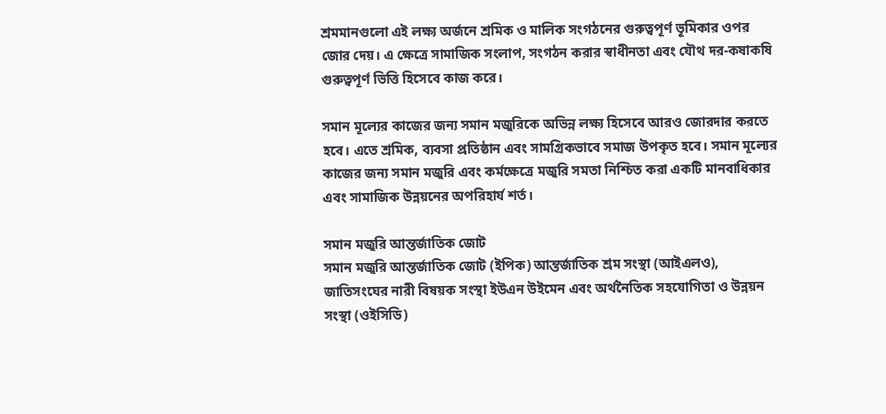শ্রমমানগুলো এই লক্ষ্য অর্জনে শ্রমিক ও মালিক সংগঠনের গুরুত্বপূর্ণ ভূমিকার ওপর জোর দেয়। এ ক্ষেত্রে সামাজিক সংলাপ, সংগঠন করার স্বাধীনতা এবং যৌথ দর-কষাকষি গুরুত্বপূর্ণ ভিত্তি হিসেবে কাজ করে।

সমান মূল্যের কাজের জন্য সমান মজুরিকে অভিন্ন লক্ষ্য হিসেবে আরও জোরদার করতে হবে। এতে শ্রমিক, ব্যবসা প্রতিষ্ঠান এবং সামগ্রিকভাবে সমাজ উপকৃত হবে। সমান মূল্যের কাজের জন্য সমান মজুরি এবং কর্মক্ষেত্রে মজুরি সমতা নিশ্চিত করা একটি মানবাধিকার এবং সামাজিক উন্নয়নের অপরিহার্য শর্ত।

সমান মজুরি আন্তর্জাতিক জোট
সমান মজুরি আন্তর্জাতিক জোট (ইপিক) আন্তর্জাতিক শ্রম সংস্থা (আইএলও), জাতিসংঘের নারী বিষয়ক সংস্থা ইউএন উইমেন এবং অর্থনৈতিক সহযোগিতা ও উন্নয়ন সংস্থা (ওইসিডি)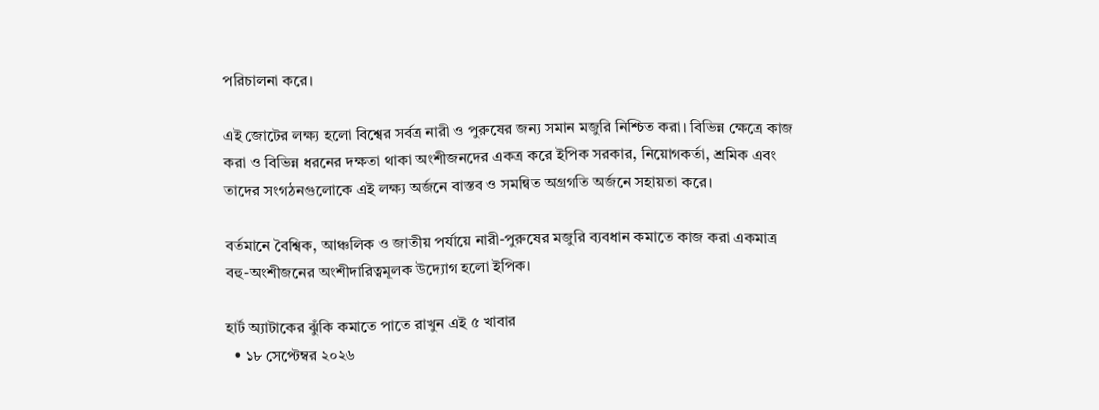পরিচালনা করে।

এই জোটের লক্ষ্য হলো বিশ্বের সর্বত্র নারী ও পুরুষের জন্য সমান মজুরি নিশ্চিত করা। বিভিন্ন ক্ষেত্রে কাজ করা ও বিভিন্ন ধরনের দক্ষতা থাকা অংশীজনদের একত্র করে ইপিক সরকার, নিয়োগকর্তা, শ্রমিক এবং তাদের সংগঠনগুলোকে এই লক্ষ্য অর্জনে বাস্তব ও সমন্বিত অগ্রগতি অর্জনে সহায়তা করে।

বর্তমানে বৈশ্বিক, আঞ্চলিক ও জাতীয় পর্যায়ে নারী-পুরুষের মজুরি ব্যবধান কমাতে কাজ করা একমাত্র বহু-অংশীজনের অংশীদারিত্বমূলক উদ্যোগ হলো ইপিক।

হার্ট অ্যাটাকের ঝুঁকি কমাতে পাতে রাখুন এই ৫ খাবার
  • ১৮ সেপ্টেম্বর ২০২৬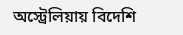অস্ট্রেলিয়ায় বিদেশি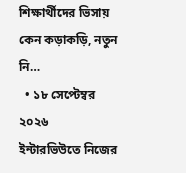শিক্ষার্থীদের ভিসায় কেন কড়াকড়ি, নতুন নি…
  • ১৮ সেপ্টেম্বর ২০২৬
ইন্টারভিউতে নিজের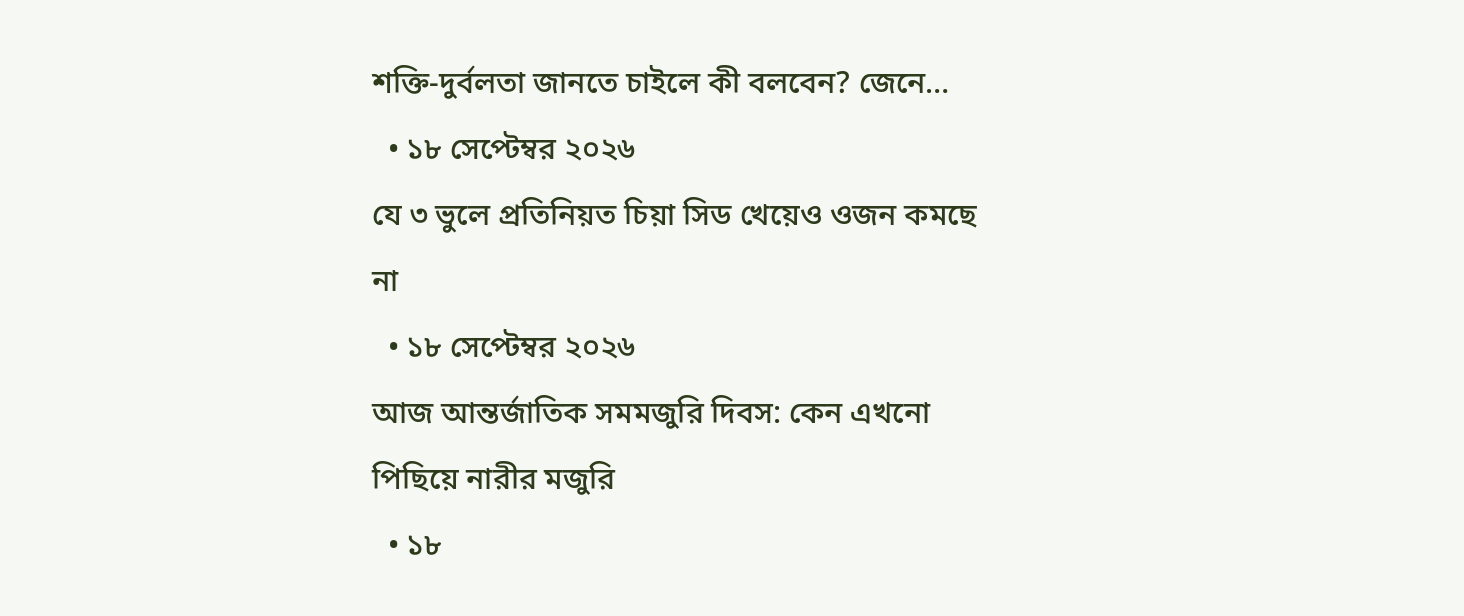শক্তি-দুর্বলতা জানতে চাইলে কী বলবেন? জেনে…
  • ১৮ সেপ্টেম্বর ২০২৬
যে ৩ ভুলে প্রতিনিয়ত চিয়া সিড খেয়েও ওজন কমছে না
  • ১৮ সেপ্টেম্বর ২০২৬
আজ আন্তর্জাতিক সমমজুরি দিবস: কেন এখনো পিছিয়ে নারীর মজুরি
  • ১৮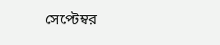সেপ্টেম্বর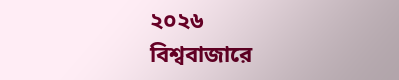২০২৬
বিশ্ববাজারে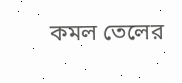কমল তেলের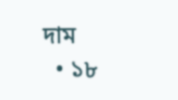দাম
  • ১৮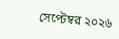সেপ্টেম্বর ২০২৬